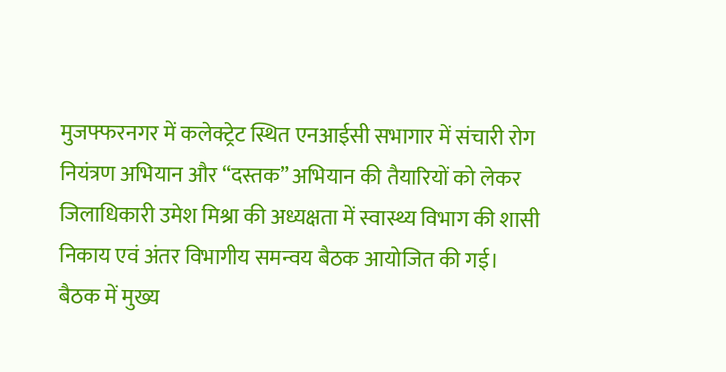मुजफ्फरनगर में कलेक्ट्रेट स्थित एनआईसी सभागार में संचारी रोग नियंत्रण अभियान और “दस्तक” अभियान की तैयारियों को लेकर जिलाधिकारी उमेश मिश्रा की अध्यक्षता में स्वास्थ्य विभाग की शासी निकाय एवं अंतर विभागीय समन्वय बैठक आयोजित की गई। बैठक में मुख्य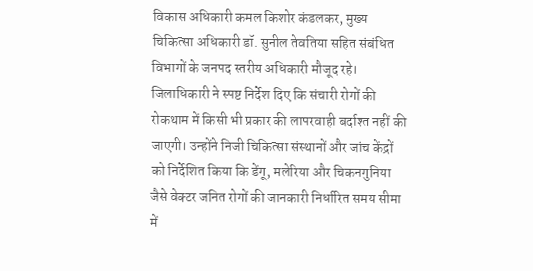विकास अधिकारी कमल किशोर कंडलकर, मुख्य चिकित्सा अधिकारी डॉ. सुनील तेवतिया सहित संबंधित विभागों के जनपद स्तरीय अधिकारी मौजूद रहे। जिलाधिकारी ने स्पष्ट निर्देश दिए कि संचारी रोगों की रोकथाम में किसी भी प्रकार की लापरवाही बर्दाश्त नहीं की जाएगी। उन्होंने निजी चिकित्सा संस्थानों और जांच केंद्रों को निर्देशित किया कि डेंगू, मलेरिया और चिकनगुनिया जैसे वेक्टर जनित रोगों की जानकारी निर्धारित समय सीमा में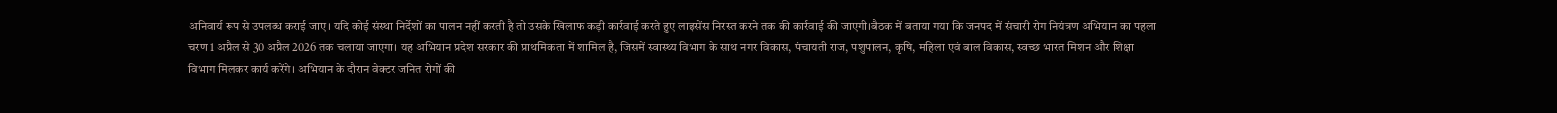अनिवार्य रूप से उपलब्ध कराई जाए। यदि कोई संस्था निर्देशों का पालन नहीं करती है तो उसके खिलाफ कड़ी कार्रवाई करते हुए लाइसेंस निरस्त करने तक की कार्रवाई की जाएगी।बैठक में बताया गया कि जनपद में संचारी रोग नियंत्रण अभियान का पहला चरण 1 अप्रैल से 30 अप्रैल 2026 तक चलाया जाएगा। यह अभियान प्रदेश सरकार की प्राथमिकता में शामिल है, जिसमें स्वास्थ्य विभाग के साथ नगर विकास, पंचायती राज, पशुपालन, कृषि, महिला एवं बाल विकास, स्वच्छ भारत मिशन और शिक्षा विभाग मिलकर कार्य करेंगे। अभियान के दौरान वेक्टर जनित रोगों की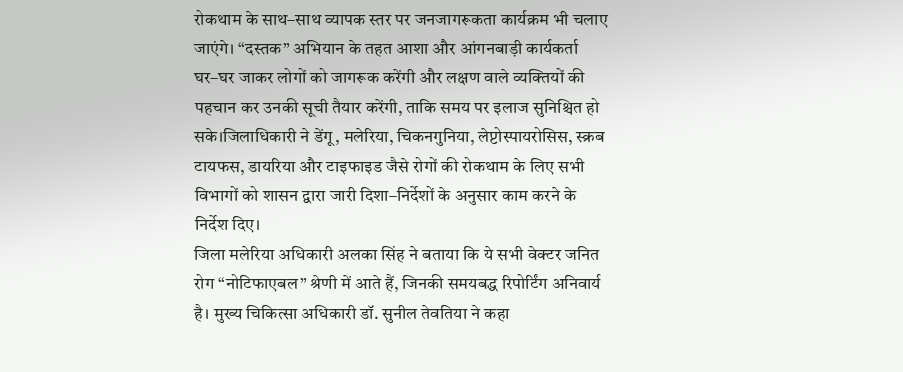रोकथाम के साथ–साथ व्यापक स्तर पर जनजागरूकता कार्यक्रम भी चलाए जाएंगे। “दस्तक” अभियान के तहत आशा और आंगनबाड़ी कार्यकर्ता घर–घर जाकर लोगों को जागरूक करेंगी और लक्षण वाले व्यक्तियों की पहचान कर उनकी सूची तैयार करेंगी, ताकि समय पर इलाज सुनिश्चित हो सके।जिलाधिकारी ने डेंगू, मलेरिया, चिकनगुनिया, लेप्टोस्पायरोसिस, स्क्रब टायफस, डायरिया और टाइफाइड जैसे रोगों की रोकथाम के लिए सभी विभागों को शासन द्वारा जारी दिशा–निर्देशों के अनुसार काम करने के निर्देश दिए।
जिला मलेरिया अधिकारी अलका सिंह ने बताया कि ये सभी वेक्टर जनित रोग “नोटिफाएबल” श्रेणी में आते हैं, जिनकी समयबद्ध रिपोर्टिंग अनिवार्य है। मुख्य चिकित्सा अधिकारी डॉ. सुनील तेवतिया ने कहा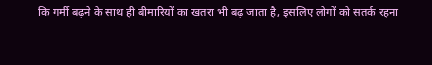कि गर्मी बढ़ने के साथ ही बीमारियों का खतरा भी बढ़ जाता है, इसलिए लोगों को सतर्क रहना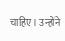चाहिए। उन्होंने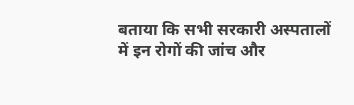बताया कि सभी सरकारी अस्पतालों में इन रोगों की जांच और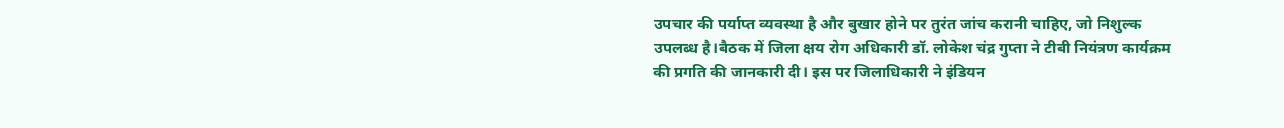उपचार की पर्याप्त व्यवस्था है और बुखार होने पर तुरंत जांच करानी चाहिए, जो निशुल्क उपलब्ध है।बैठक में जिला क्षय रोग अधिकारी डॉ. लोकेश चंद्र गुप्ता ने टीबी नियंत्रण कार्यक्रम की प्रगति की जानकारी दी। इस पर जिलाधिकारी ने इंडियन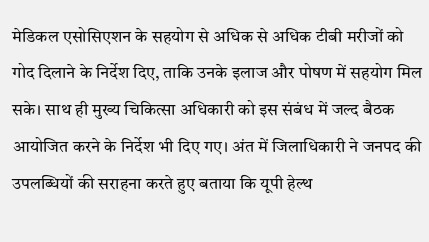मेडिकल एसोसिएशन के सहयोग से अधिक से अधिक टीबी मरीजों को गोद दिलाने के निर्देश दिए, ताकि उनके इलाज और पोषण में सहयोग मिल सके। साथ ही मुख्य चिकित्सा अधिकारी को इस संबंध में जल्द बैठक आयोजित करने के निर्देश भी दिए गए। अंत में जिलाधिकारी ने जनपद की उपलब्धियों की सराहना करते हुए बताया कि यूपी हेल्थ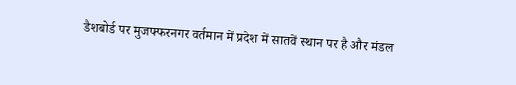डैशबोर्ड पर मुजफ्फरनगर वर्तमान में प्रदेश में सातवें स्थान पर है और मंडल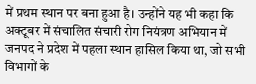में प्रथम स्थान पर बना हुआ है। उन्होंने यह भी कहा कि अक्टूबर में संचालित संचारी रोग नियंत्रण अभियान में जनपद ने प्रदेश में पहला स्थान हासिल किया था, जो सभी विभागों के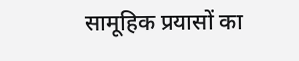सामूहिक प्रयासों का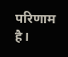परिणाम है।